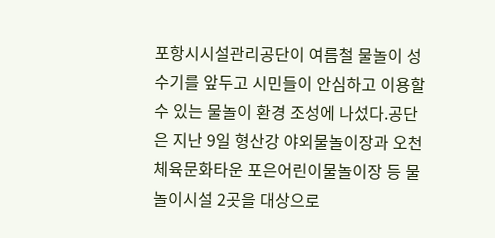포항시시설관리공단이 여름철 물놀이 성수기를 앞두고 시민들이 안심하고 이용할 수 있는 물놀이 환경 조성에 나섰다.공단은 지난 9일 형산강 야외물놀이장과 오천체육문화타운 포은어린이물놀이장 등 물놀이시설 2곳을 대상으로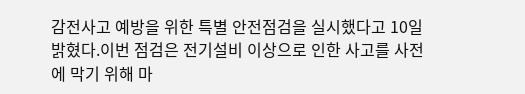감전사고 예방을 위한 특별 안전점검을 실시했다고 10일 밝혔다.이번 점검은 전기설비 이상으로 인한 사고를 사전에 막기 위해 마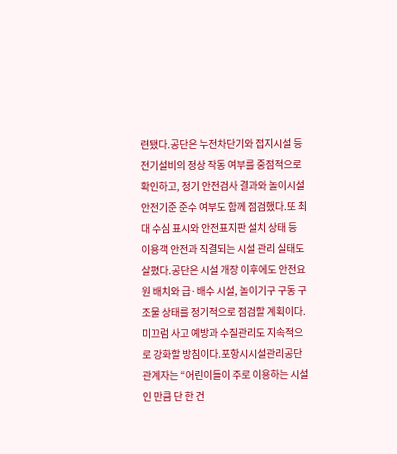련됐다.공단은 누전차단기와 접지시설 등 전기설비의 정상 작동 여부를 중점적으로 확인하고, 정기 안전검사 결과와 놀이시설 안전기준 준수 여부도 함께 점검했다.또 최대 수심 표시와 안전표지판 설치 상태 등 이용객 안전과 직결되는 시설 관리 실태도 살폈다.공단은 시설 개장 이후에도 안전요원 배치와 급·배수 시설, 놀이기구 구동 구조물 상태를 정기적으로 점검할 계획이다.미끄럼 사고 예방과 수질관리도 지속적으로 강화할 방침이다.포항시시설관리공단 관계자는 “어린이들이 주로 이용하는 시설인 만큼 단 한 건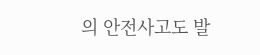의 안전사고도 발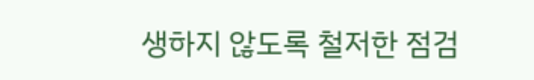생하지 않도록 철저한 점검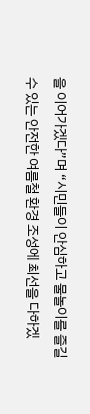을 이어가겠다”며 “시민들이 안심하고 물놀이를 즐길 수 있는 안전한 여름철 환경 조성에 최선을 다하겠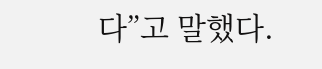다”고 말했다.